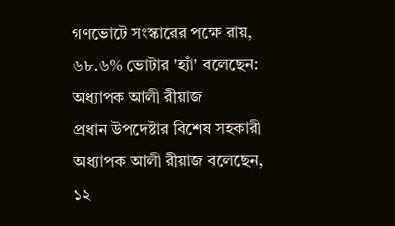গণভোটে সংস্কারের পক্ষে রায়, ৬৮.৬% ভোটার 'হ্যাঁ' বলেছেন: অধ্যাপক আলী রীয়াজ
প্রধান উপদেষ্টার বিশেষ সহকারী অধ্যাপক আলী রীয়াজ বলেছেন, ১২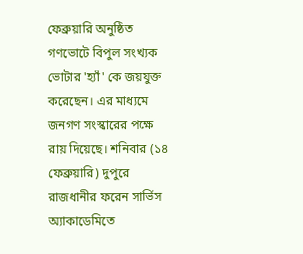ফেব্রুয়ারি অনুষ্ঠিত গণভোটে বিপুল সংখ্যক ভোটার 'হ্যাঁ' কে জয়যুক্ত করেছেন। এর মাধ্যমে জনগণ সংস্কারের পক্ষে রায় দিয়েছে। শনিবার (১৪ ফেব্রুয়ারি) দুপুরে রাজধানীর ফরেন সার্ভিস অ্যাকাডেমিতে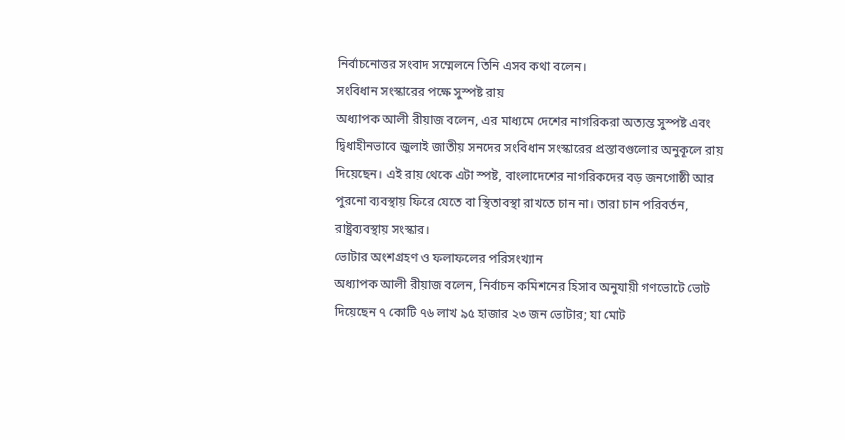নির্বাচনোত্তর সংবাদ সম্মেলনে তিনি এসব কথা বলেন।
সংবিধান সংস্কারের পক্ষে সুস্পষ্ট রায়
অধ্যাপক আলী রীয়াজ বলেন, এর মাধ্যমে দেশের নাগরিকরা অত্যন্ত সুস্পষ্ট এবং দ্বিধাহীনভাবে জুলাই জাতীয় সনদের সংবিধান সংস্কারের প্রস্তাবগুলোর অনুকূলে রায় দিয়েছেন। এই রায় থেকে এটা স্পষ্ট, বাংলাদেশের নাগরিকদের বড় জনগোষ্ঠী আর পুরনো ব্যবস্থায় ফিরে যেতে বা স্থিতাবস্থা রাখতে চান না। তারা চান পরিবর্তন, রাষ্ট্রব্যবস্থায় সংস্কার।
ভোটার অংশগ্রহণ ও ফলাফলের পরিসংখ্যান
অধ্যাপক আলী রীয়াজ বলেন, নির্বাচন কমিশনের হিসাব অনুযায়ী গণভোটে ভোট দিয়েছেন ৭ কোটি ৭৬ লাখ ৯৫ হাজার ২৩ জন ভোটার; যা মোট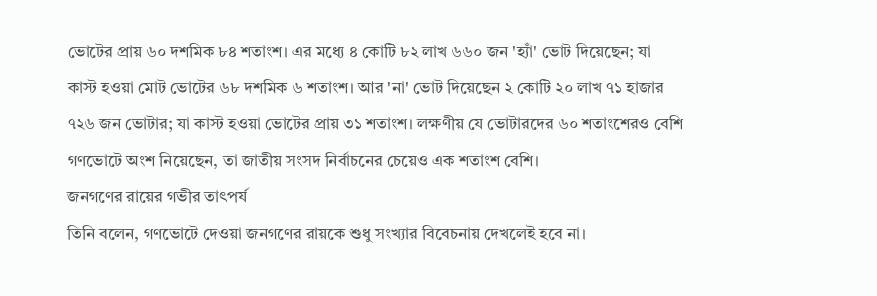ভোটের প্রায় ৬০ দশমিক ৮৪ শতাংশ। এর মধ্যে ৪ কোটি ৮২ লাখ ৬৬০ জন 'হ্যাঁ' ভোট দিয়েছেন; যা কাস্ট হওয়া মোট ভোটের ৬৮ দশমিক ৬ শতাংশ। আর 'না' ভোট দিয়েছেন ২ কোটি ২০ লাখ ৭১ হাজার ৭২৬ জন ভোটার; যা কাস্ট হওয়া ভোটের প্রায় ৩১ শতাংশ। লক্ষণীয় যে ভোটারদের ৬০ শতাংশেরও বেশি গণভোটে অংশ নিয়েছেন, তা জাতীয় সংসদ নির্বাচনের চেয়েও এক শতাংশ বেশি।
জনগণের রায়ের গভীর তাৎপর্য
তিনি বলেন, গণভোটে দেওয়া জনগণের রায়কে শুধু সংখ্যার বিবেচনায় দেখলেই হবে না।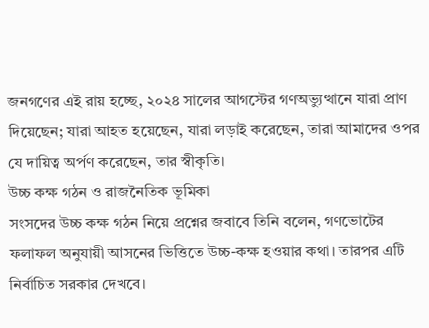জনগণের এই রায় হচ্ছে, ২০২৪ সালের আগস্টের গণঅভ্যুত্থানে যারা প্রাণ দিয়েছেন; যারা আহত হয়েছেন, যারা লড়াই করেছেন, তারা আমাদের ওপর যে দায়িত্ব অর্পণ করেছেন, তার স্বীকৃতি।
উচ্চ কক্ষ গঠন ও রাজনৈতিক ভূমিকা
সংসদের উচ্চ কক্ষ গঠন নিয়ে প্রশ্নের জবাবে তিনি বলেন, গণভোটের ফলাফল অনুযায়ী আসনের ভিত্তিতে উচ্চ-কক্ষ হওয়ার কথা। তারপর এটি নির্বাচিত সরকার দেখবে।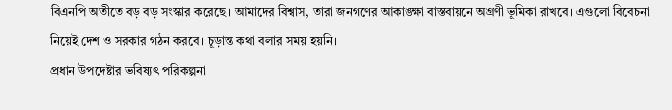বিএনপি অতীতে বড় বড় সংস্কার করেছে। আমাদের বিশ্বাস, তারা জনগণের আকাঙ্ক্ষা বাস্তবায়নে অগ্রণী ভূমিকা রাখবে। এগুলো বিবেচনা নিয়েই দেশ ও সরকার গঠন করবে। চূড়ান্ত কথা বলার সময় হয়নি।
প্রধান উপদেষ্টার ভবিষ্যৎ পরিকল্পনা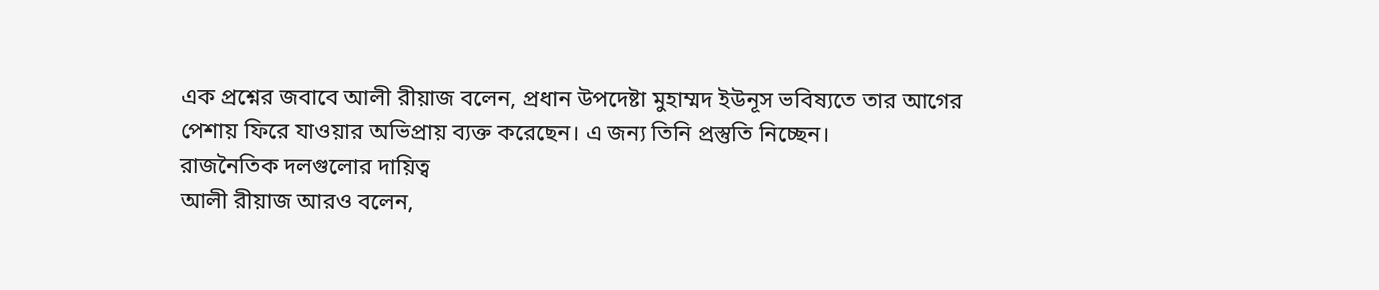এক প্রশ্নের জবাবে আলী রীয়াজ বলেন, প্রধান উপদেষ্টা মুহাম্মদ ইউনূস ভবিষ্যতে তার আগের পেশায় ফিরে যাওয়ার অভিপ্রায় ব্যক্ত করেছেন। এ জন্য তিনি প্রস্তুতি নিচ্ছেন।
রাজনৈতিক দলগুলোর দায়িত্ব
আলী রীয়াজ আরও বলেন,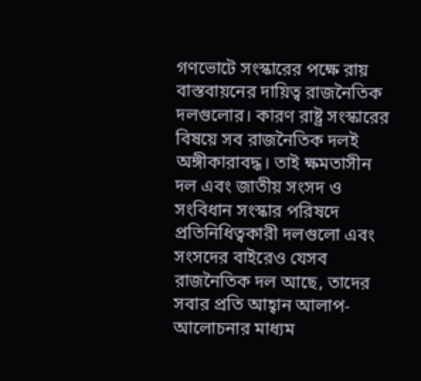গণভোটে সংস্কারের পক্ষে রায় বাস্তবায়নের দায়িত্ব রাজনৈতিক দলগুলোর। কারণ রাষ্ট্র সংস্কারের বিষয়ে সব রাজনৈতিক দলই অঙ্গীকারাবদ্ধ। তাই ক্ষমতাসীন দল এবং জাতীয় সংসদ ও সংবিধান সংস্কার পরিষদে প্রতিনিধিত্বকারী দলগুলো এবং সংসদের বাইরেও যেসব রাজনৈতিক দল আছে, তাদের সবার প্রতি আহ্বান আলাপ-আলোচনার মাধ্যম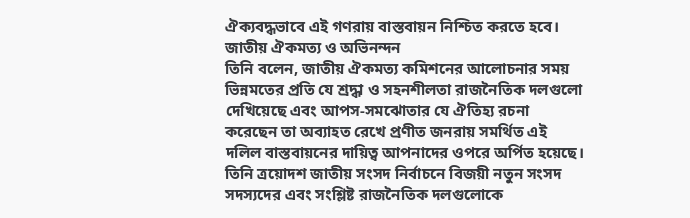ঐক্যবদ্ধভাবে এই গণরায় বাস্তবায়ন নিশ্চিত করতে হবে।
জাতীয় ঐকমত্য ও অভিনন্দন
তিনি বলেন, জাতীয় ঐকমত্য কমিশনের আলোচনার সময় ভিন্নমতের প্রতি যে শ্রদ্ধা ও সহনশীলতা রাজনৈতিক দলগুলো দেখিয়েছে এবং আপস-সমঝোতার যে ঐতিহ্য রচনা করেছেন তা অব্যাহত রেখে প্রণীত জনরায় সমর্থিত এই দলিল বাস্তবায়নের দায়িত্ব আপনাদের ওপরে অর্পিত হয়েছে। তিনি ত্রয়োদশ জাতীয় সংসদ নির্বাচনে বিজয়ী নতুন সংসদ সদস্যদের এবং সংশ্লিষ্ট রাজনৈতিক দলগুলোকে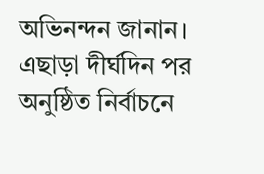অভিনন্দন জানান। এছাড়া দীর্ঘদিন পর অনুষ্ঠিত নির্বাচনে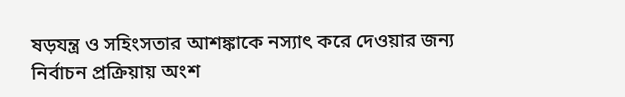ষড়যন্ত্র ও সহিংসতার আশঙ্কাকে নস্যাৎ করে দেওয়ার জন্য নির্বাচন প্রক্রিয়ায় অংশ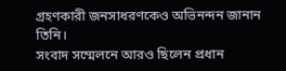গ্রহণকারী জনসাধরণকেও অভিনন্দন জানান তিনি।
সংবাদ সম্মেলনে আরও ছিলেন প্রধান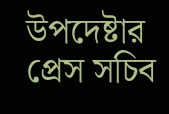উপদেষ্টার প্রেস সচিব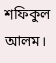শফিকুল আলম।